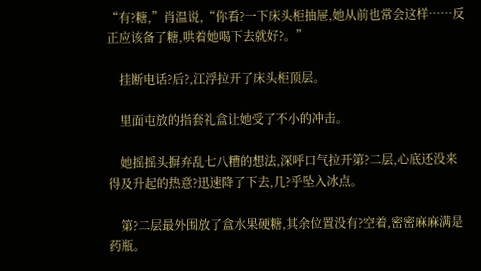“有?糖,”肖温说,“你看?一下床头柜抽屉,她从前也常会这样……反正应该备了糖,哄着她喝下去就好?。”

    挂断电话?后?,江浮拉开了床头柜顶层。

    里面屯放的指套礼盒让她受了不小的冲击。

    她摇摇头摒弃乱七八糟的想法,深呼口气拉开第?二层,心底还没来得及升起的热意?迅速降了下去,几?乎坠入冰点。

    第?二层最外围放了盒水果硬糖,其余位置没有?空着,密密麻麻满是药瓶。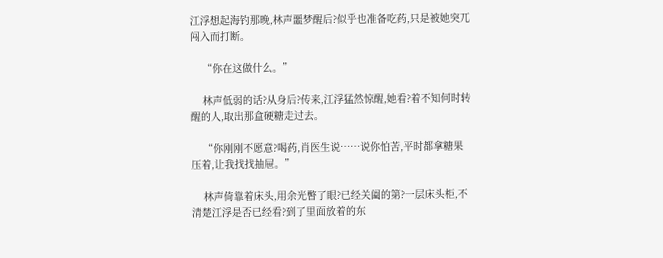江浮想起海钓那晚,林声噩梦醒后?似乎也准备吃药,只是被她突兀闯入而打断。

    “你在这做什么。”

    林声低弱的话?从身后?传来,江浮猛然惊醒,她看?着不知何时转醒的人,取出那盒硬糖走过去。

    “你刚刚不愿意?喝药,肖医生说……说你怕苦,平时都拿糖果压着,让我找找抽屉。”

    林声倚靠着床头,用余光瞥了眼?已经关阖的第?一层床头柜,不清楚江浮是否已经看?到了里面放着的东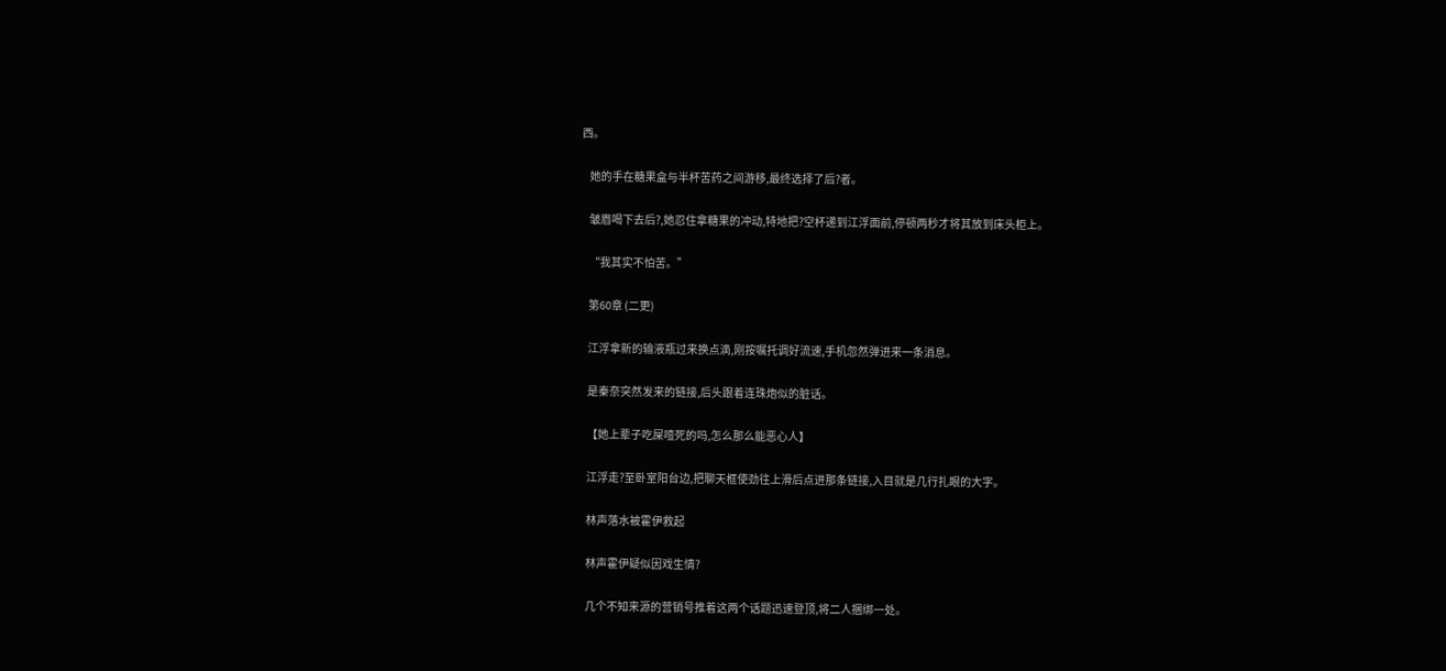西。

    她的手在糖果盒与半杯苦药之间游移,最终选择了后?者。

    皱眉喝下去后?,她忍住拿糖果的冲动,特地把?空杯递到江浮面前,停顿两秒才将其放到床头柜上。

    “我其实不怕苦。”

    第60章 (二更)

    江浮拿新的输液瓶过来换点滴,刚按嘱托调好流速,手机忽然弹进来一条消息。

    是秦奈突然发来的链接,后头跟着连珠炮似的脏话。

    【她上辈子吃屎噎死的吗,怎么那么能恶心人】

    江浮走?至卧室阳台边,把聊天框使劲往上滑后点进那条链接,入目就是几行扎眼的大字。

    林声落水被霍伊救起

    林声霍伊疑似因戏生情?

    几个不知来源的营销号推着这两个话题迅速登顶,将二人捆绑一处。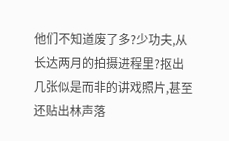他们不知道废了多?少功夫,从长达两月的拍摄进程里?抠出几张似是而非的讲戏照片,甚至还贴出林声落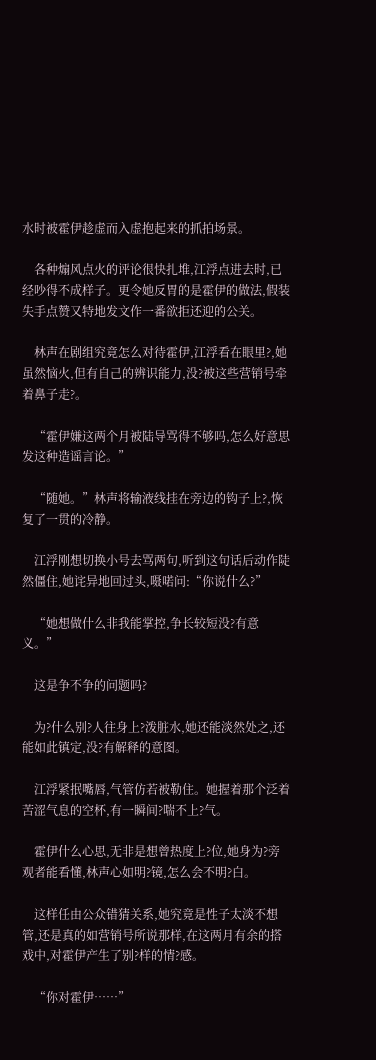水时被霍伊趁虚而入虚抱起来的抓拍场景。

    各种煽风点火的评论很快扎堆,江浮点进去时,已经吵得不成样子。更令她反胃的是霍伊的做法,假装失手点赞又特地发文作一番欲拒还迎的公关。

    林声在剧组究竟怎么对待霍伊,江浮看在眼里?,她虽然恼火,但有自己的辨识能力,没?被这些营销号牵着鼻子走?。

    “霍伊嫌这两个月被陆导骂得不够吗,怎么好意思发这种造谣言论。”

    “随她。”林声将输液线挂在旁边的钩子上?,恢复了一贯的冷静。

    江浮刚想切换小号去骂两句,听到这句话后动作陡然僵住,她诧异地回过头,嗫喏问:“你说什么?”

    “她想做什么非我能掌控,争长较短没?有意义。”

    这是争不争的问题吗?

    为?什么别?人往身上?泼脏水,她还能淡然处之,还能如此镇定,没?有解释的意图。

    江浮紧抿嘴唇,气管仿若被勒住。她握着那个泛着苦涩气息的空杯,有一瞬间?喘不上?气。

    霍伊什么心思,无非是想曾热度上?位,她身为?旁观者能看懂,林声心如明?镜,怎么会不明?白。

    这样任由公众错猜关系,她究竟是性子太淡不想管,还是真的如营销号所说那样,在这两月有余的搭戏中,对霍伊产生了别?样的情?感。

    “你对霍伊……”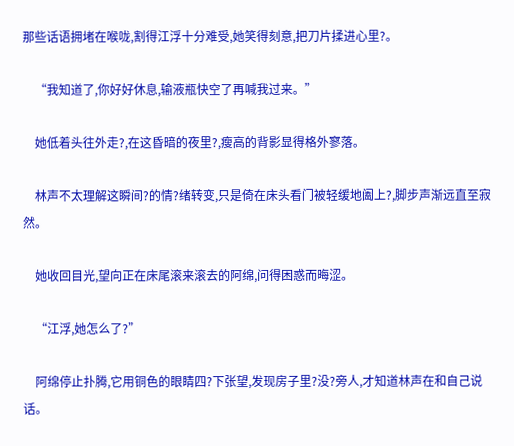那些话语拥堵在喉咙,割得江浮十分难受,她笑得刻意,把刀片揉进心里?。

    “我知道了,你好好休息,输液瓶快空了再喊我过来。”

    她低着头往外走?,在这昏暗的夜里?,瘦高的背影显得格外寥落。

    林声不太理解这瞬间?的情?绪转变,只是倚在床头看门被轻缓地阖上?,脚步声渐远直至寂然。

    她收回目光,望向正在床尾滚来滚去的阿绵,问得困惑而晦涩。

    “江浮,她怎么了?”

    阿绵停止扑腾,它用铜色的眼睛四?下张望,发现房子里?没?旁人,才知道林声在和自己说话。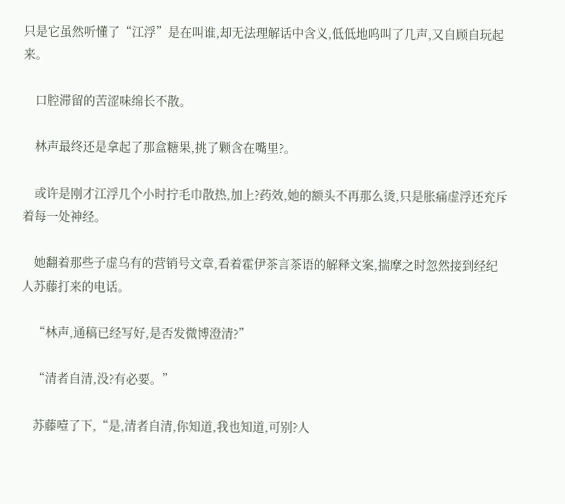只是它虽然听懂了“江浮”是在叫谁,却无法理解话中含义,低低地呜叫了几声,又自顾自玩起来。

    口腔滞留的苦涩味绵长不散。

    林声最终还是拿起了那盒糖果,挑了颗含在嘴里?。

    或许是刚才江浮几个小时拧毛巾散热,加上?药效,她的额头不再那么烫,只是胀痛虚浮还充斥着每一处神经。

    她翻着那些子虚乌有的营销号文章,看着霍伊茶言茶语的解释文案,揣摩之时忽然接到经纪人苏藤打来的电话。

    “林声,通稿已经写好,是否发微博澄清?”

    “清者自清,没?有必要。”

    苏藤噎了下,“是,清者自清,你知道,我也知道,可别?人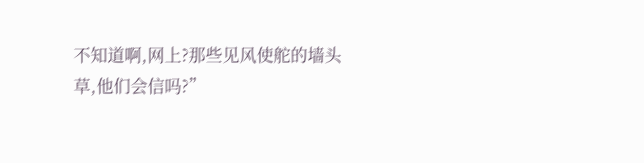不知道啊,网上?那些见风使舵的墙头草,他们会信吗?”